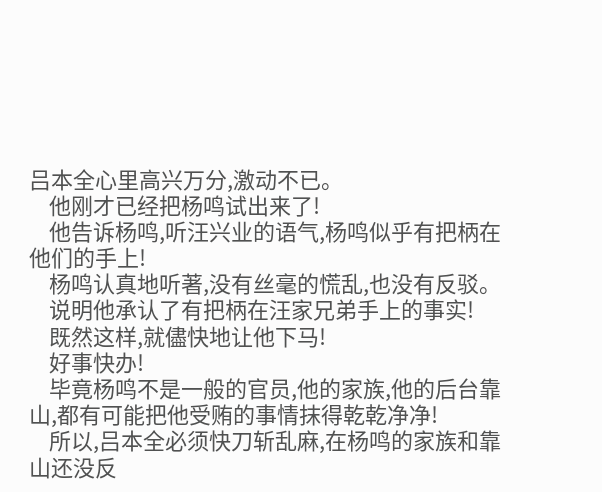吕本全心里高兴万分,激动不已。
    他刚才已经把杨鸣试出来了!
    他告诉杨鸣,听汪兴业的语气,杨鸣似乎有把柄在他们的手上!
    杨鸣认真地听著,没有丝毫的慌乱,也没有反驳。
    说明他承认了有把柄在汪家兄弟手上的事实!
    既然这样,就儘快地让他下马!
    好事快办!
    毕竟杨鸣不是一般的官员,他的家族,他的后台靠山,都有可能把他受贿的事情抹得乾乾净净!
    所以,吕本全必须快刀斩乱麻,在杨鸣的家族和靠山还没反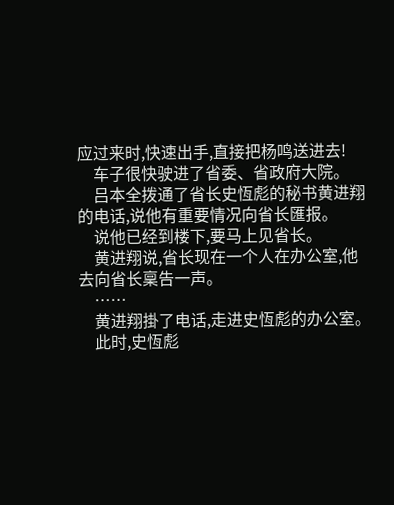应过来时,快速出手,直接把杨鸣送进去!
    车子很快驶进了省委、省政府大院。
    吕本全拨通了省长史恆彪的秘书黄进翔的电话,说他有重要情况向省长匯报。
    说他已经到楼下,要马上见省长。
    黄进翔说,省长现在一个人在办公室,他去向省长稟告一声。
    ……
    黄进翔掛了电话,走进史恆彪的办公室。
    此时,史恆彪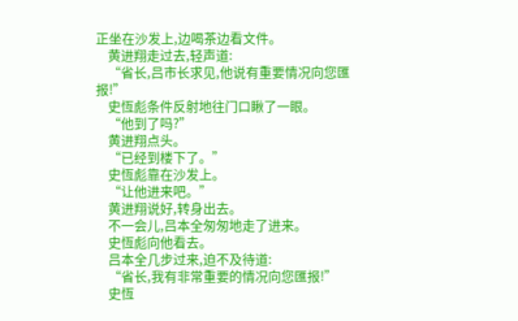正坐在沙发上,边喝茶边看文件。
    黄进翔走过去,轻声道:
    “省长,吕市长求见,他说有重要情况向您匯报!”
    史恆彪条件反射地往门口瞅了一眼。
    “他到了吗?”
    黄进翔点头。
    “已经到楼下了。”
    史恆彪靠在沙发上。
    “让他进来吧。”
    黄进翔说好,转身出去。
    不一会儿,吕本全匆匆地走了进来。
    史恆彪向他看去。
    吕本全几步过来,迫不及待道:
    “省长,我有非常重要的情况向您匯报!”
    史恆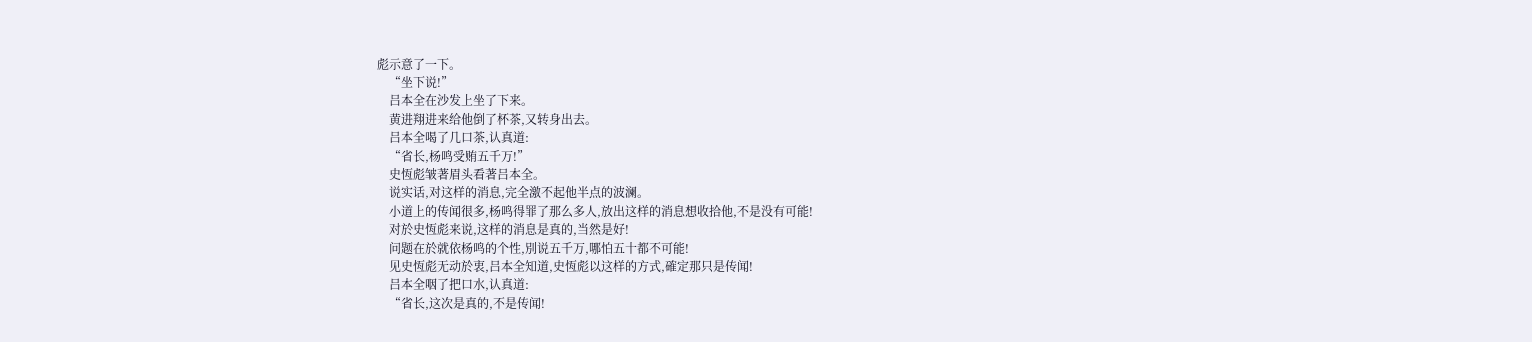彪示意了一下。
    “坐下说!”
    吕本全在沙发上坐了下来。
    黄进翔进来给他倒了杯茶,又转身出去。
    吕本全喝了几口茶,认真道:
    “省长,杨鸣受贿五千万!”
    史恆彪皱著眉头看著吕本全。
    说实话,对这样的消息,完全激不起他半点的波澜。
    小道上的传闻很多,杨鸣得罪了那么多人,放出这样的消息想收拾他,不是没有可能!
    对於史恆彪来说,这样的消息是真的,当然是好!
    问题在於就依杨鸣的个性,別说五千万,哪怕五十都不可能!
    见史恆彪无动於衷,吕本全知道,史恆彪以这样的方式,確定那只是传闻!
    吕本全咽了把口水,认真道:
    “省长,这次是真的,不是传闻!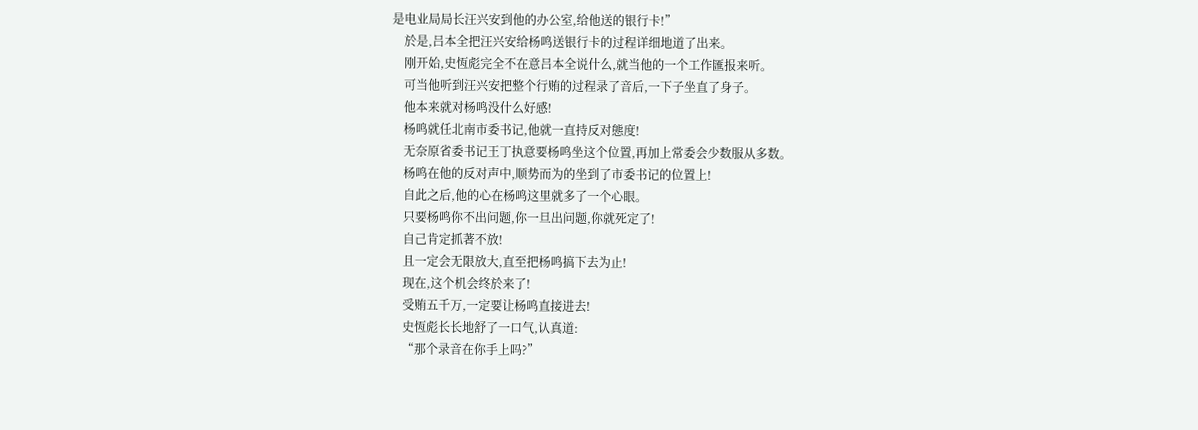是电业局局长汪兴安到他的办公室,给他送的银行卡!”
    於是,吕本全把汪兴安给杨鸣送银行卡的过程详细地道了出来。
    刚开始,史恆彪完全不在意吕本全说什么,就当他的一个工作匯报来听。
    可当他听到汪兴安把整个行贿的过程录了音后,一下子坐直了身子。
    他本来就对杨鸣没什么好感!
    杨鸣就任北南市委书记,他就一直持反对態度!
    无奈原省委书记王丁执意要杨鸣坐这个位置,再加上常委会少数服从多数。
    杨鸣在他的反对声中,顺势而为的坐到了市委书记的位置上!
    自此之后,他的心在杨鸣这里就多了一个心眼。
    只要杨鸣你不出问题,你一旦出问题,你就死定了!
    自己肯定抓著不放!
    且一定会无限放大,直至把杨鸣搞下去为止!
    现在,这个机会终於来了!
    受贿五千万,一定要让杨鸣直接进去!
    史恆彪长长地舒了一口气,认真道:
    “那个录音在你手上吗?”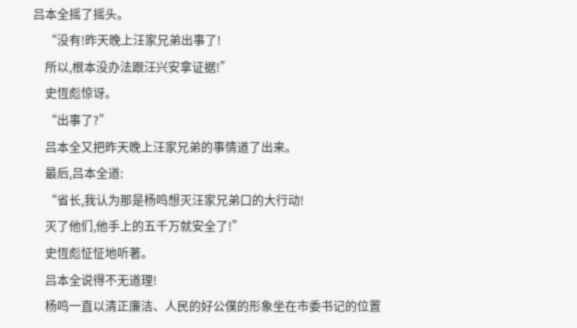吕本全摇了摇头。
    “没有!昨天晚上汪家兄弟出事了!
    所以,根本没办法跟汪兴安拿证据!”
    史恆彪惊讶。
    “出事了?”
    吕本全又把昨天晚上汪家兄弟的事情道了出来。
    最后,吕本全道:
    “省长,我认为那是杨鸣想灭汪家兄弟口的大行动!
    灭了他们,他手上的五千万就安全了!”
    史恆彪怔怔地听著。
    吕本全说得不无道理!
    杨鸣一直以清正廉洁、人民的好公僕的形象坐在市委书记的位置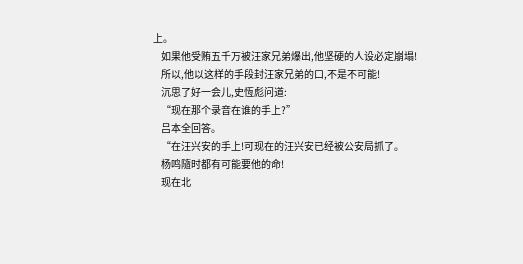上。
    如果他受贿五千万被汪家兄弟爆出,他坚硬的人设必定崩塌!
    所以,他以这样的手段封汪家兄弟的口,不是不可能!
    沉思了好一会儿,史恆彪问道:
    “现在那个录音在谁的手上?”
    吕本全回答。
    “在汪兴安的手上!可现在的汪兴安已经被公安局抓了。
    杨鸣隨时都有可能要他的命!
    现在北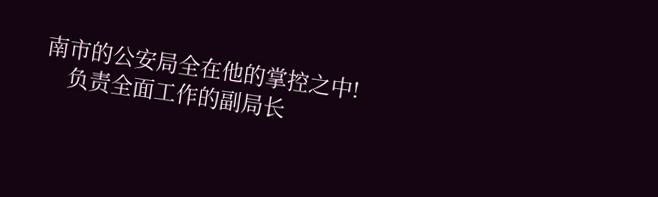南市的公安局全在他的掌控之中!
    负责全面工作的副局长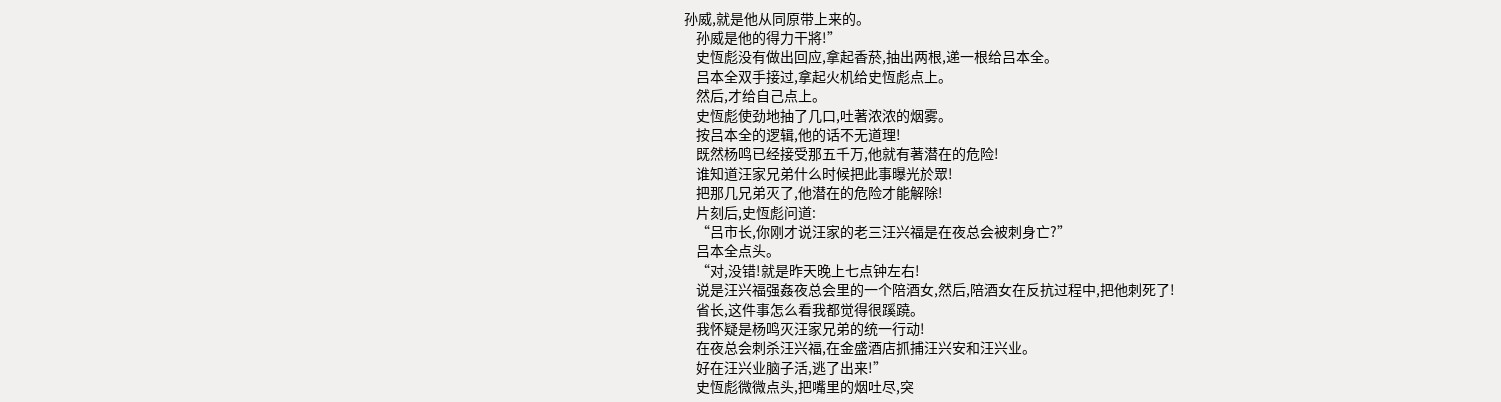孙威,就是他从同原带上来的。
    孙威是他的得力干將!”
    史恆彪没有做出回应,拿起香菸,抽出两根,递一根给吕本全。
    吕本全双手接过,拿起火机给史恆彪点上。
    然后,才给自己点上。
    史恆彪使劲地抽了几口,吐著浓浓的烟雾。
    按吕本全的逻辑,他的话不无道理!
    既然杨鸣已经接受那五千万,他就有著潜在的危险!
    谁知道汪家兄弟什么时候把此事曝光於眾!
    把那几兄弟灭了,他潜在的危险才能解除!
    片刻后,史恆彪问道:
    “吕市长,你刚才说汪家的老三汪兴福是在夜总会被刺身亡?”
    吕本全点头。
    “对,没错!就是昨天晚上七点钟左右!
    说是汪兴福强姦夜总会里的一个陪酒女,然后,陪酒女在反抗过程中,把他刺死了!
    省长,这件事怎么看我都觉得很蹊蹺。
    我怀疑是杨鸣灭汪家兄弟的统一行动!
    在夜总会刺杀汪兴福,在金盛酒店抓捕汪兴安和汪兴业。
    好在汪兴业脑子活,逃了出来!”
    史恆彪微微点头,把嘴里的烟吐尽,突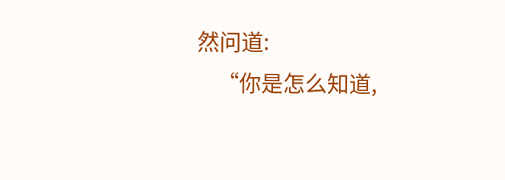然问道:
    “你是怎么知道,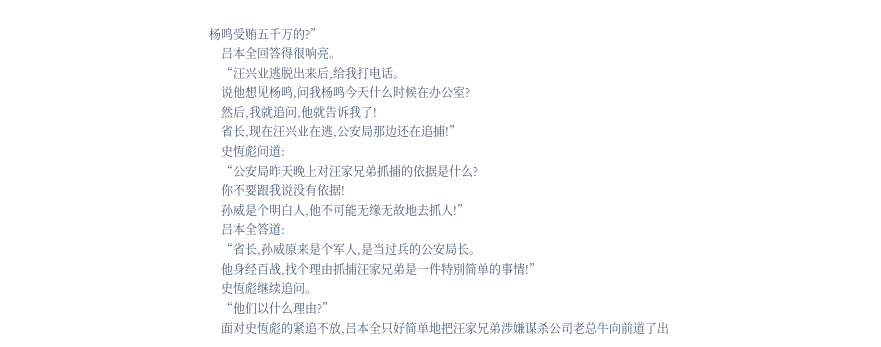杨鸣受贿五千万的?”
    吕本全回答得很响亮。
    “汪兴业逃脱出来后,给我打电话。
    说他想见杨鸣,问我杨鸣今天什么时候在办公室?
    然后,我就追问,他就告诉我了!
    省长,现在汪兴业在逃,公安局那边还在追捕!”
    史恆彪问道:
    “公安局昨天晚上对汪家兄弟抓捕的依据是什么?
    你不要跟我说没有依据!
    孙威是个明白人,他不可能无缘无故地去抓人!”
    吕本全答道:
    “省长,孙威原来是个军人,是当过兵的公安局长。
    他身经百战,找个理由抓捕汪家兄弟是一件特別简单的事情!”
    史恆彪继续追问。
    “他们以什么理由?”
    面对史恆彪的紧追不放,吕本全只好简单地把汪家兄弟涉嫌谋杀公司老总牛向前道了出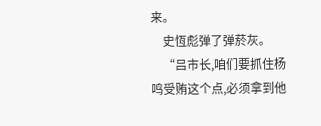来。
    史恆彪弹了弹菸灰。
    “吕市长,咱们要抓住杨鸣受贿这个点,必须拿到他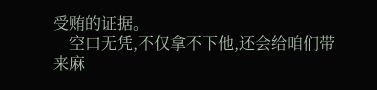受贿的证据。
    空口无凭,不仅拿不下他,还会给咱们带来麻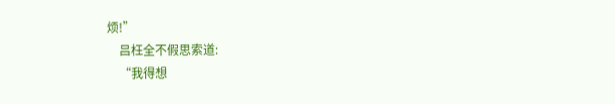烦!”
    吕枉全不假思索道:
    “我得想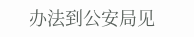办法到公安局见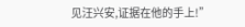见汪兴安,证据在他的手上!”